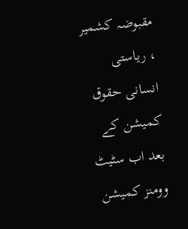مقبوضہ کشمیر ، ریاستی انسانی حقوق کمیشن کے بعد اب سٹیٹ وومنز کمیشن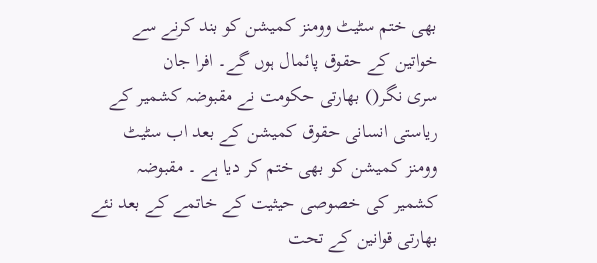بھی ختم سٹیٹ وومنز کمیشن کو بند کرنے سے خواتین کے حقوق پائمال ہوں گے۔ افرا جان
سری نگر() بھارتی حکومت نے مقبوضہ کشمیر کے ریاستی انسانی حقوق کمیشن کے بعد اب سٹیٹ وومنز کمیشن کو بھی ختم کر دیا ہے ۔ مقبوضہ کشمیر کی خصوصی حیثیت کے خاتمے کے بعد نئے بھارتی قوانین کے تحت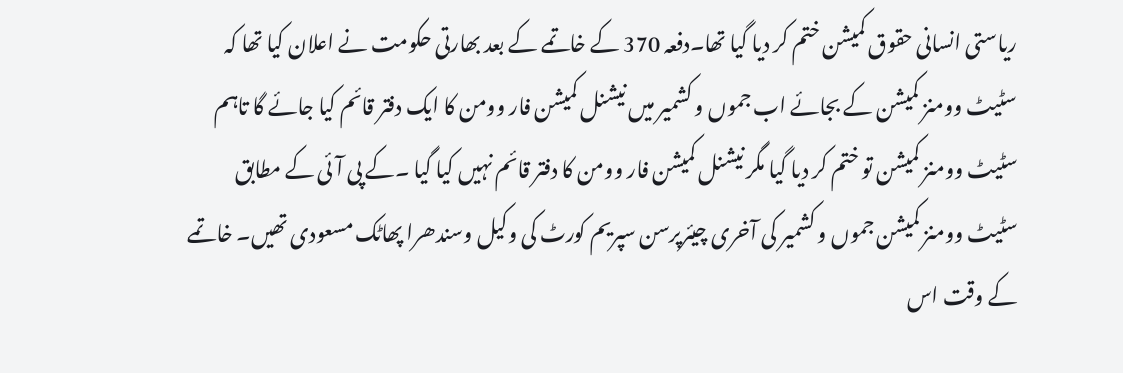ریاستی انسانی حقوق کمیشن ختم کر دیا گیا تھا۔دفعہ 370 کے خاتمے کے بعد بھارتی حکومت نے اعلان کیا تھا کہ سٹیٹ وومنز کمیشن کے بجائے اب جموں و کشمیر میں نیشنل کمیشن فار وومن کا ایک دفتر قائم کیا جائے گا تاہم سٹیٹ وومنز کمیشن تو ختم کر دیا گیا مگر نیشنل کمیشن فار وومن کا دفتر قائم نہیں کیا گیا ۔کے پی آئی کے مطابق سٹیٹ وومنز کمیشن جموں و کشمیر کی آخری چیئرپرسن سپریم کورٹ کی وکیل وسندھرا پھاٹک مسعودی تھیں۔ خاتمے کے وقت اس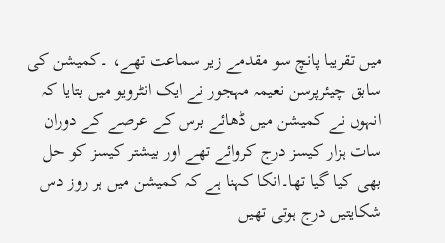میں تقریبا پانچ سو مقدمے زیر سماعت تھے، ۔کمیشن کی سابق چیئرپرسن نعیمہ مہجور نے ایک انٹرویو میں بتایا کہ انہوں نے کمیشن میں ڈھائے برس کے عرصے کے دوران سات ہزار کیسز درج کروائے تھے اور بیشتر کیسز کو حل بھی کیا گیا تھا۔انکا کہنا ہے کہ کمیشن میں ہر روز دس شکایتیں درج ہوتی تھیں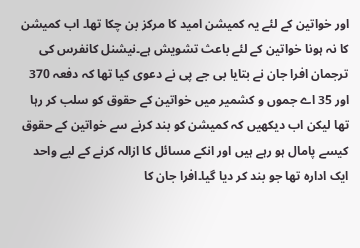اور خواتین کے لئے یہ کمیشن امید کا مرکز بن چکا تھا۔ اب کمیشن کا نہ ہونا خواتین کے لئے باعث تشویش ہے۔نیشنل کانفرس کی ترجمان افرا جان نے بتایا بی جے پی نے دعوی کیا تھا کہ دفعہ 370 اور 35 اے جموں و کشمیر میں خواتین کے حقوق کو سلب کر رہا تھا لیکن اب دیکھیں کہ کمیشن کو بند کرنے سے خواتین کے حقوق کیسے پامال ہو رہے ہیں اور انکے مسائل کا ازالہ کرنے کے لیے واحد ایک ادارہ تھا جو بند کر دیا گیا۔افرا جان کا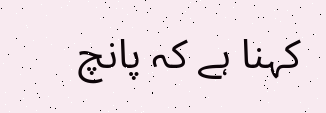کہنا ہے کہ پانچ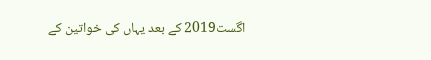اگست2019 کے بعد یہاں کی خواتین کے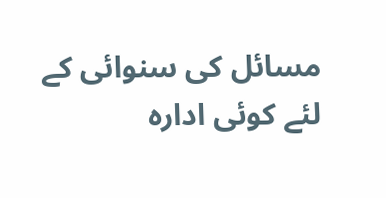مسائل کی سنوائی کے لئے کوئی ادارہ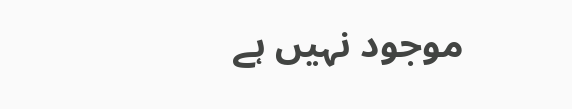موجود نہیں ہے